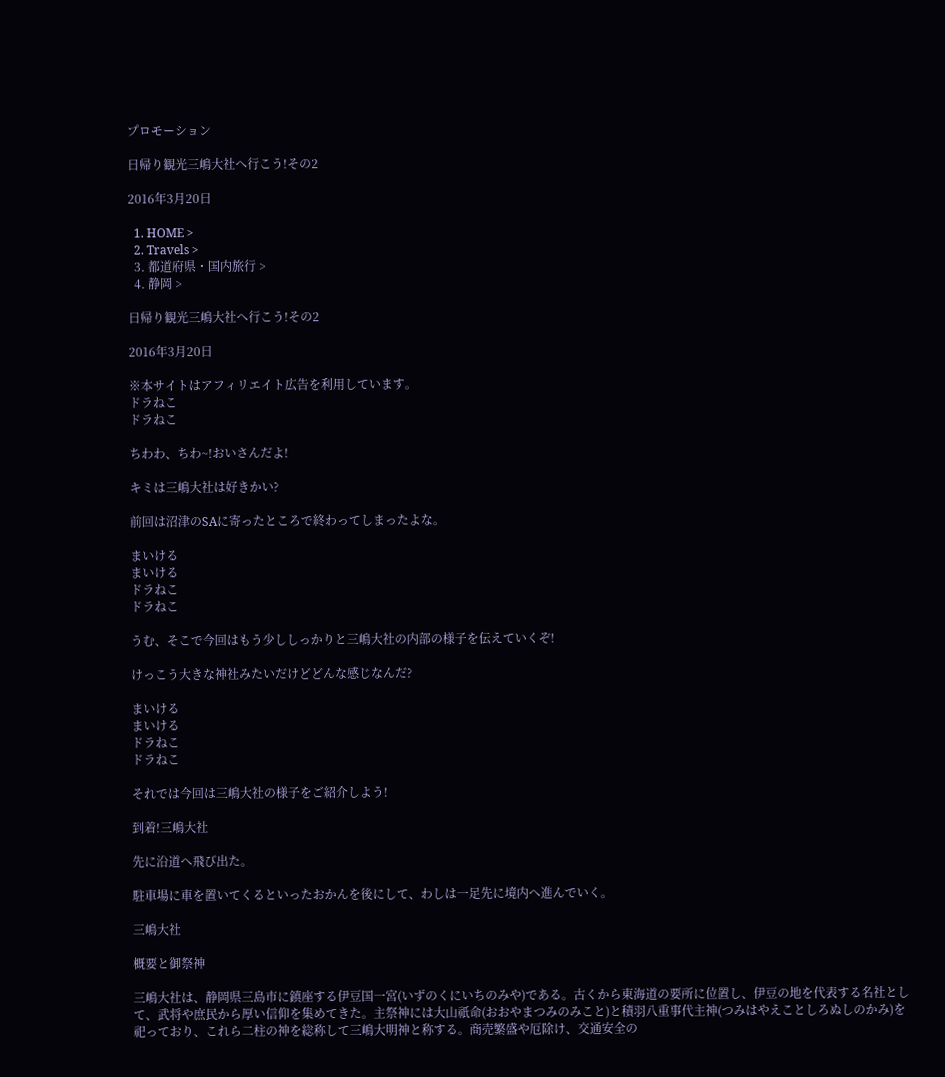プロモーション

日帰り観光三嶋大社へ行こう!その2

2016年3月20日

  1. HOME >
  2. Travels >
  3. 都道府県・国内旅行 >
  4. 静岡 >

日帰り観光三嶋大社へ行こう!その2

2016年3月20日

※本サイトはアフィリエイト広告を利用しています。
ドラねこ
ドラねこ

ちわわ、ちわ~!おいさんだよ!

キミは三嶋大社は好きかい?

前回は沼津のSAに寄ったところで終わってしまったよな。

まいける
まいける
ドラねこ
ドラねこ

うむ、そこで今回はもう少ししっかりと三嶋大社の内部の様子を伝えていくぞ!

けっこう大きな神社みたいだけどどんな感じなんだ?

まいける
まいける
ドラねこ
ドラねこ

それでは今回は三嶋大社の様子をご紹介しよう!

到着!三嶋大社

先に沿道へ飛び出た。

駐車場に車を置いてくるといったおかんを後にして、わしは一足先に境内へ進んでいく。

三嶋大社

概要と御祭神

三嶋大社は、静岡県三島市に鎮座する伊豆国一宮(いずのくにいちのみや)である。古くから東海道の要所に位置し、伊豆の地を代表する名社として、武将や庶民から厚い信仰を集めてきた。主祭神には大山祇命(おおやまつみのみこと)と積羽八重事代主神(つみはやえことしろぬしのかみ)を祀っており、これら二柱の神を総称して三嶋大明神と称する。商売繁盛や厄除け、交通安全の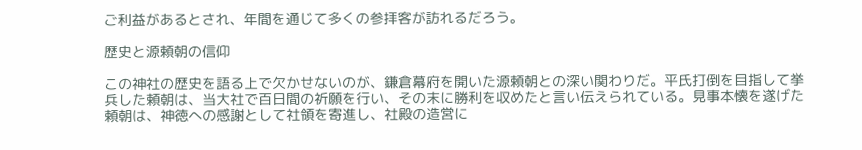ご利益があるとされ、年間を通じて多くの参拝客が訪れるだろう。

歴史と源頼朝の信仰

この神社の歴史を語る上で欠かせないのが、鎌倉幕府を開いた源頼朝との深い関わりだ。平氏打倒を目指して挙兵した頼朝は、当大社で百日間の祈願を行い、その末に勝利を収めたと言い伝えられている。見事本懐を遂げた頼朝は、神徳への感謝として社領を寄進し、社殿の造営に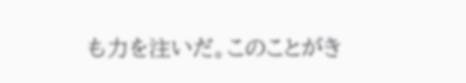も力を注いだ。このことがき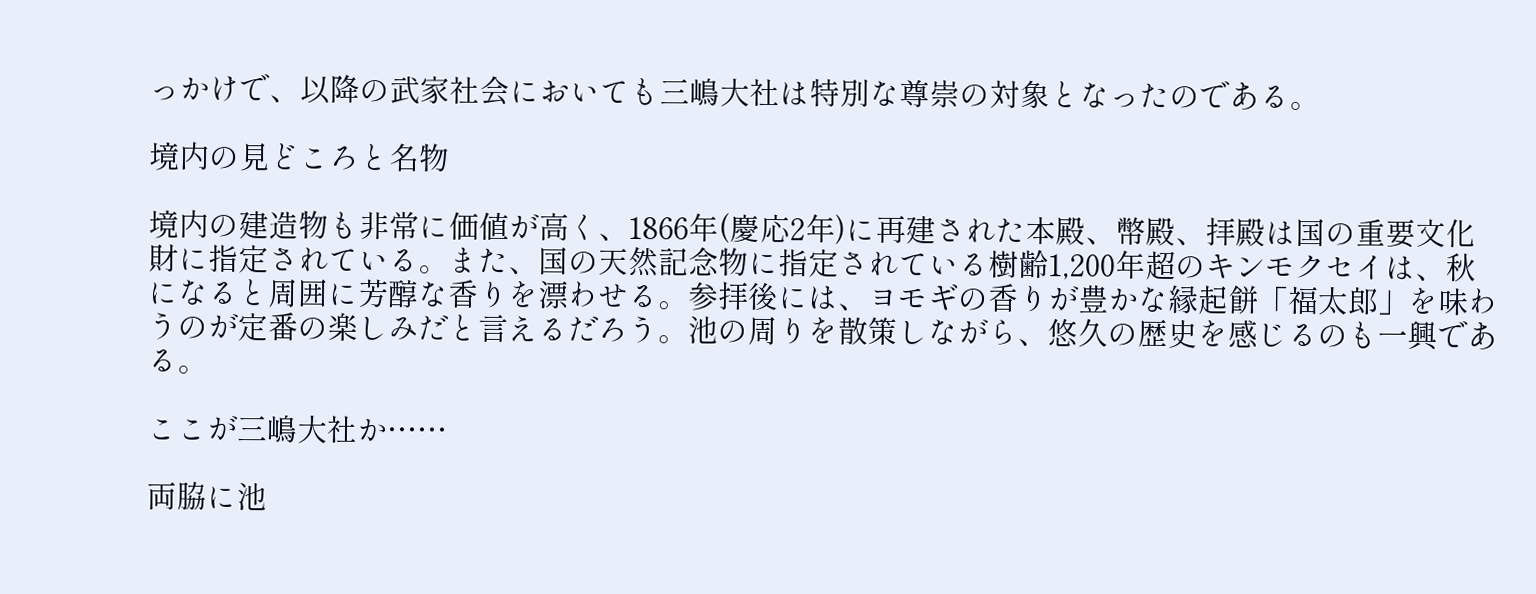っかけで、以降の武家社会においても三嶋大社は特別な尊崇の対象となったのである。

境内の見どころと名物

境内の建造物も非常に価値が高く、1866年(慶応2年)に再建された本殿、幣殿、拝殿は国の重要文化財に指定されている。また、国の天然記念物に指定されている樹齢1,200年超のキンモクセイは、秋になると周囲に芳醇な香りを漂わせる。参拝後には、ヨモギの香りが豊かな縁起餅「福太郎」を味わうのが定番の楽しみだと言えるだろう。池の周りを散策しながら、悠久の歴史を感じるのも一興である。

ここが三嶋大社か……

両脇に池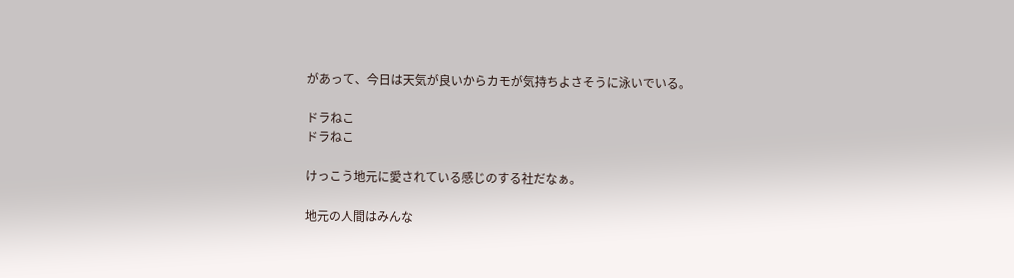があって、今日は天気が良いからカモが気持ちよさそうに泳いでいる。

ドラねこ
ドラねこ

けっこう地元に愛されている感じのする社だなぁ。

地元の人間はみんな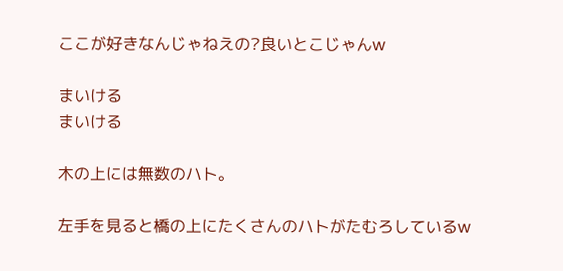ここが好きなんじゃねえの?良いとこじゃんw

まいける
まいける

木の上には無数のハト。

左手を見ると橋の上にたくさんのハトがたむろしているw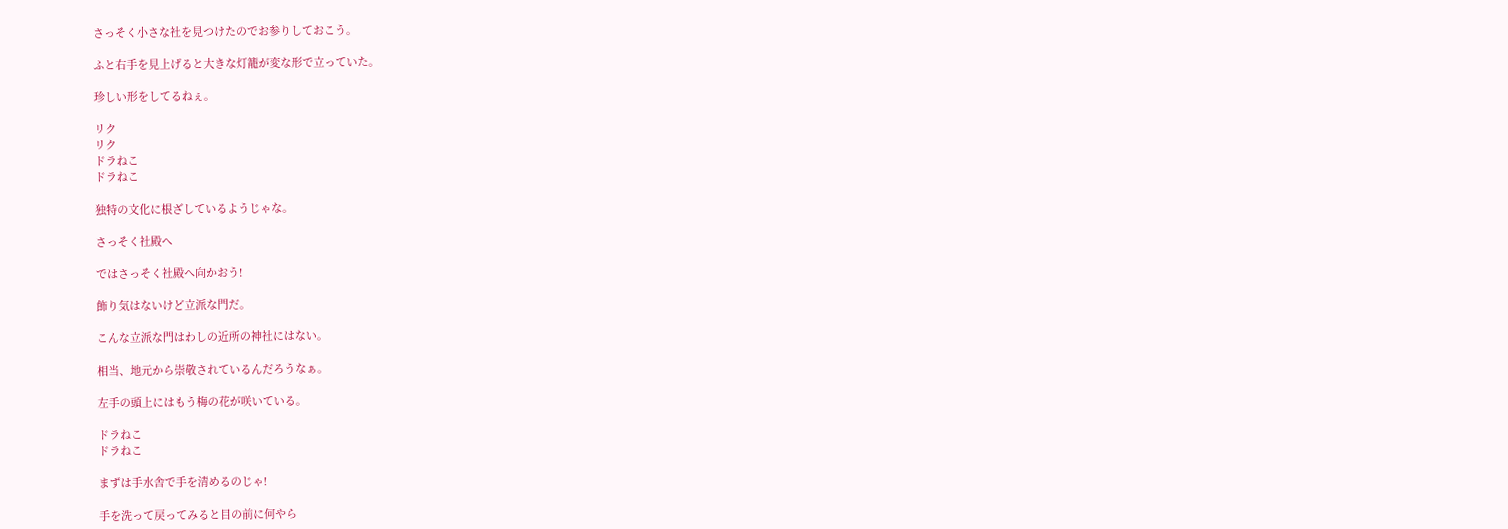さっそく小さな社を見つけたのでお参りしておこう。

ふと右手を見上げると大きな灯籠が変な形で立っていた。

珍しい形をしてるねぇ。

リク
リク
ドラねこ
ドラねこ

独特の文化に根ざしているようじゃな。

さっそく社殿へ

ではさっそく社殿へ向かおう!

飾り気はないけど立派な門だ。

こんな立派な門はわしの近所の神社にはない。

相当、地元から崇敬されているんだろうなぁ。

左手の頭上にはもう梅の花が咲いている。

ドラねこ
ドラねこ

まずは手水舎で手を清めるのじゃ!

手を洗って戻ってみると目の前に何やら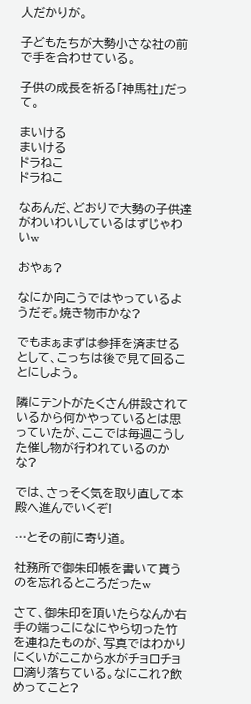人だかりが。

子どもたちが大勢小さな社の前で手を合わせている。

子供の成長を祈る「神馬社」だって。

まいける
まいける
ドラねこ
ドラねこ

なあんだ、どおりで大勢の子供達がわいわいしているはずじゃわいw

おやぁ?

なにか向こうではやっているようだぞ。焼き物市かな?

でもまぁまずは参拝を済ませるとして、こっちは後で見て回ることにしよう。

隣にテントがたくさん併設されているから何かやっているとは思っていたが、ここでは毎週こうした催し物が行われているのかな?

では、さっそく気を取り直して本殿へ進んでいくぞ!

…とその前に寄り道。

社務所で御朱印帳を書いて貰うのを忘れるところだったw

さて、御朱印を頂いたらなんか右手の端っこになにやら切った竹を連ねたものが、写真ではわかりにくいがここから水がチョロチョロ滴り落ちている。なにこれ?飲めってこと?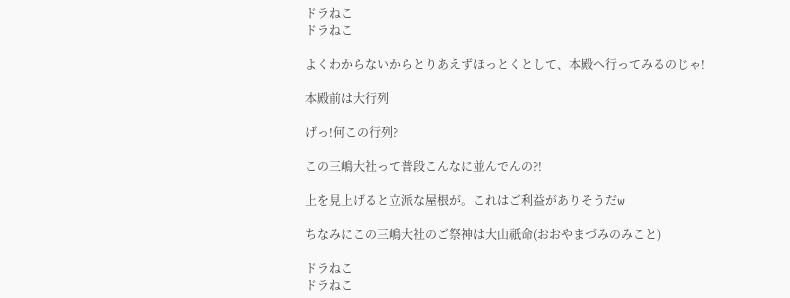ドラねこ
ドラねこ

よくわからないからとりあえずほっとくとして、本殿へ行ってみるのじゃ!

本殿前は大行列

げっ!何この行列?

この三嶋大社って普段こんなに並んでんの?!

上を見上げると立派な屋根が。これはご利益がありそうだw

ちなみにこの三嶋大社のご祭神は大山祇命(おおやまづみのみこと)

ドラねこ
ドラねこ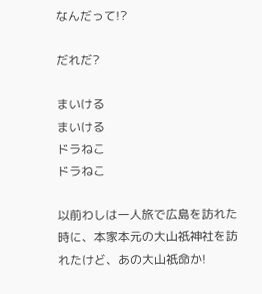なんだって!?

だれだ?

まいける
まいける
ドラねこ
ドラねこ

以前わしは一人旅で広島を訪れた時に、本家本元の大山祇神社を訪れたけど、あの大山祇命か!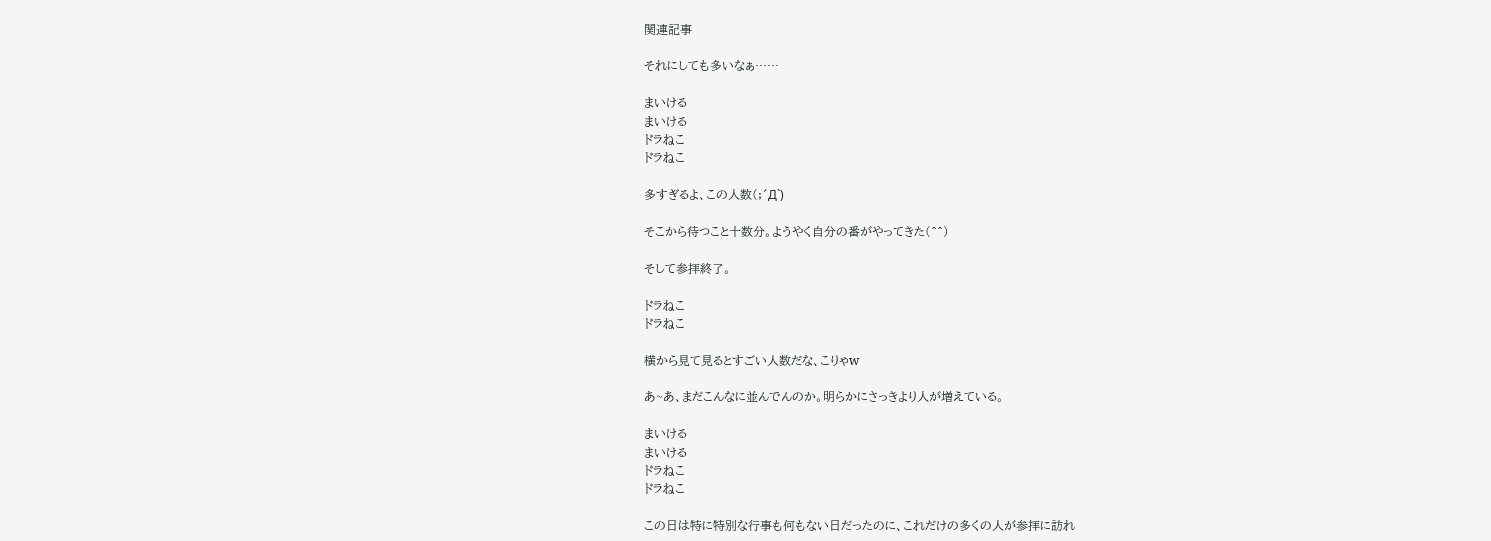関連記事

それにしても多いなぁ……

まいける
まいける
ドラねこ
ドラねこ

多すぎるよ、この人数(;´Д`)

そこから待つこと十数分。ようやく自分の番がやってきた(^^)

そして参拝終了。

ドラねこ
ドラねこ

横から見て見るとすごい人数だな、こりゃw

あ~あ、まだこんなに並んでんのか。明らかにさっきより人が増えている。

まいける
まいける
ドラねこ
ドラねこ

この日は特に特別な行事も何もない日だったのに、これだけの多くの人が参拝に訪れ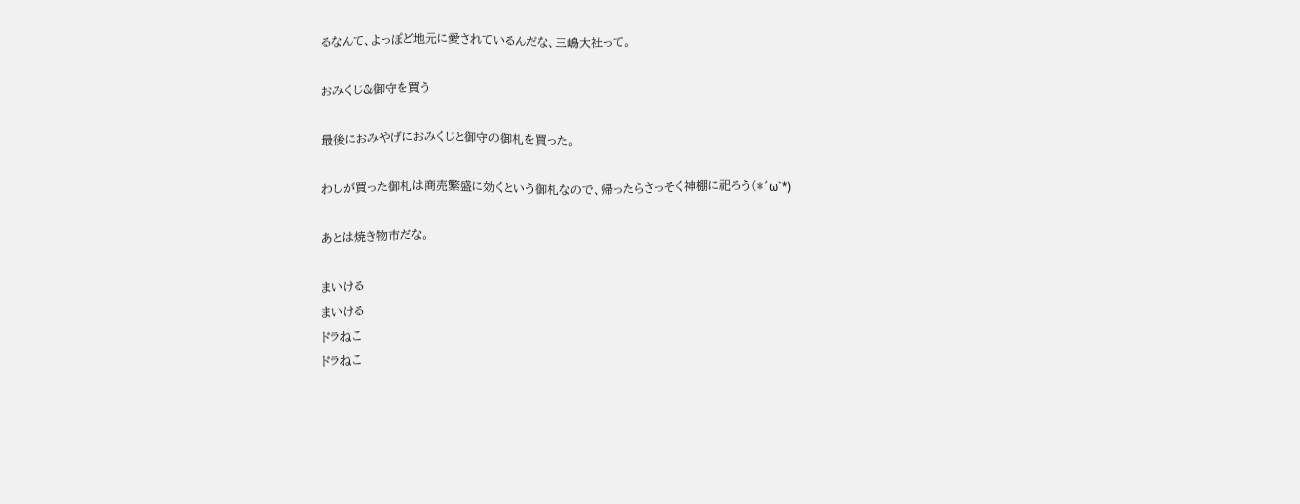るなんて、よっぽど地元に愛されているんだな、三嶋大社って。

おみくじ&御守を買う

最後におみやげにおみくじと御守の御札を買った。

わしが買った御札は商売繁盛に効くという御札なので、帰ったらさっそく神棚に祀ろう(*´ω`*)

あとは焼き物市だな。

まいける
まいける
ドラねこ
ドラねこ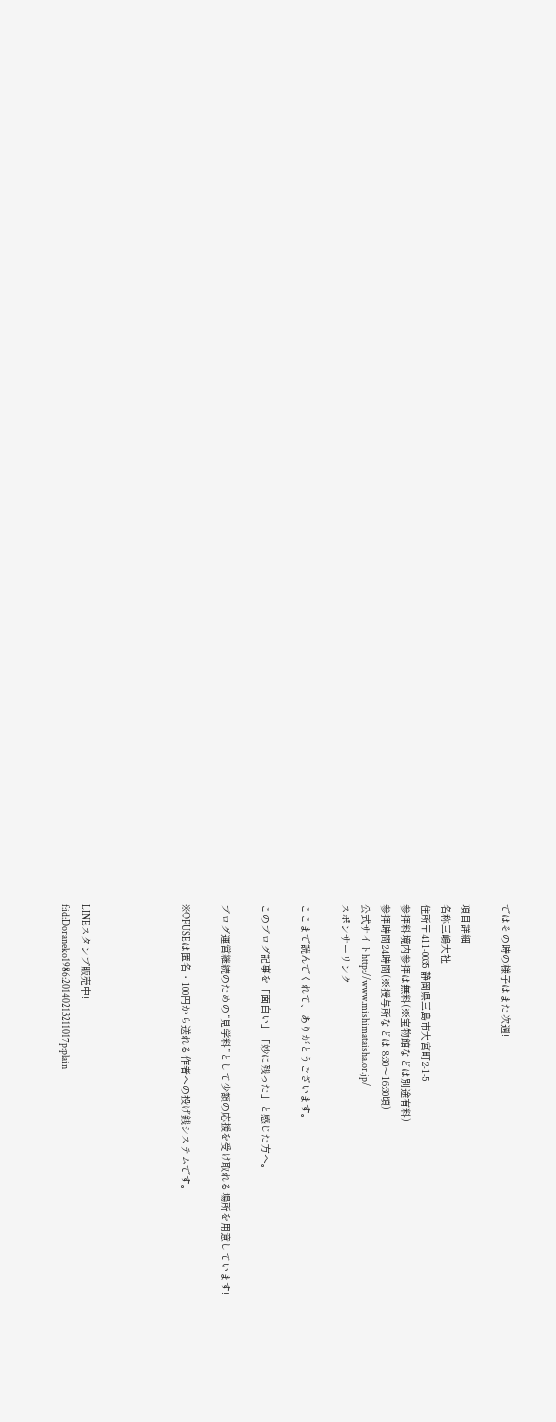ではその時の様子はまた次週!

項目詳細
名称三嶋大社
住所〒411-0035 静岡県三島市大宮町2-1-5
参拝料境内参拝は無料(※宝物館などは別途有料)
参拝時間24時間(※授与所などは 8:30〜16:30頃)
公式サイトhttp://www.mishimataisha.or.jp/
スポンサーリンク

ここまで読んでくれて、ありがとうございます。

このブログ記事を「面白い」「妙に残った」と感じた方へ。

ブログ運営継続のための“見学料”として少額の応援を受け取れる場所を用意しています!

※OFUSEは匿名・100円から送れる作者への投げ銭システムです。




LINEスタンプ販売中!
f:id:Doraneko1986:20140213211017p:plain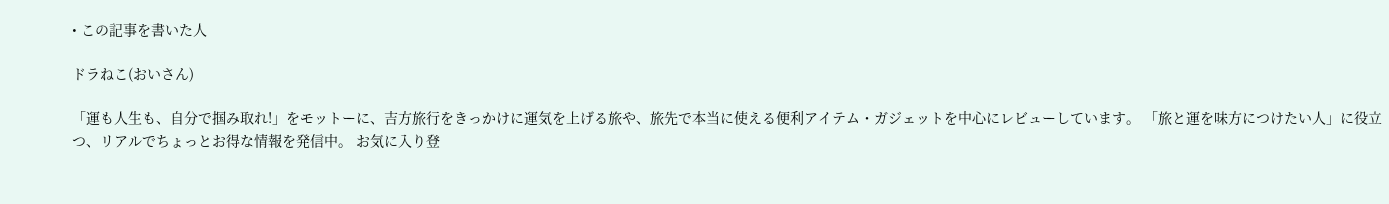• この記事を書いた人

ドラねこ(おいさん)

「運も人生も、自分で掴み取れ!」をモットーに、吉方旅行をきっかけに運気を上げる旅や、旅先で本当に使える便利アイテム・ガジェットを中心にレビューしています。 「旅と運を味方につけたい人」に役立つ、リアルでちょっとお得な情報を発信中。 お気に入り登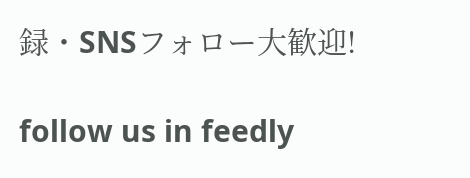録・SNSフォロー大歓迎!

follow us in feedly